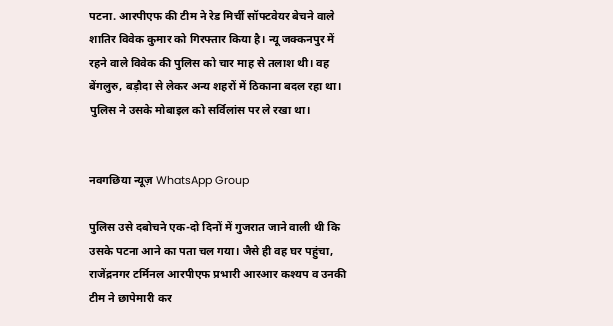पटना. आरपीएफ की टीम ने रेड मिर्ची सॉफ्टवेयर बेचने वाले शातिर विवेक कुमार को गिरफ्तार किया है। न्यू जक्कनपुर में रहने वाले विवेक की पुलिस को चार माह से तलाश थी। वह बेंगलुरु, बड़ौदा से लेकर अन्य शहरों में ठिकाना बदल रहा था। पुलिस ने उसके मोबाइल को सर्विलांस पर ले रखा था।


नवगछिया न्यूज़ WhatsApp Group

पुलिस उसे दबोचने एक-दो दिनों में गुजरात जाने वाली थी कि उसके पटना आने का पता चल गया। जैसे ही वह घर पहुंचा, राजेंद्रनगर टर्मिनल आरपीएफ प्रभारी आरआर कश्यप व उनकी टीम ने छापेमारी कर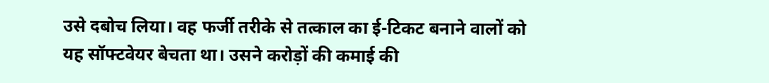उसे दबोच लिया। वह फर्जी तरीके से तत्काल का ई-टिकट बनाने वालों को यह सॉफ्टवेयर बेचता था। उसने करोड़ों की कमाई की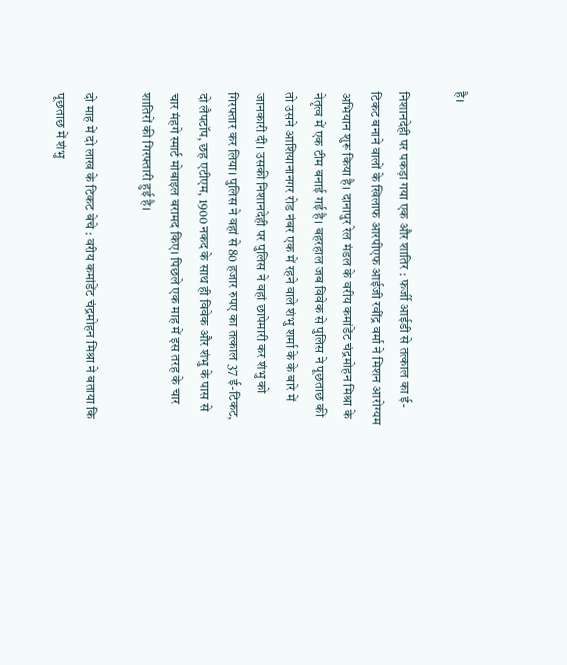है।

निशानदेही पर पकड़ा गया एक और शातिर : फर्जी आईडी से तत्काल का ई-टिकट बनाने वालों के खिलाफ आरपीएफ आईजी रवींद्र वर्मा ने मिशन आरोग्यम अभियान शुरू किया है। दानापुर रेल मंडल के वरीय कमांडेंट चंद्रमोहन मिश्रा के नेतृत्व में एक टीम बनाई गई है। बहरहाल जब विवेक से पुलिस ने पूछताछ की तो उसने आशियानानगर रोड नंबर एक में रहने वाले शंभु शर्मा के के बारे में जानकारी दी। उसकी निशानदेही पर पुलिस ने वहां छापेमारी कर शंभु को गिरफ्तार कर लिया। पुलिस ने वहां से 80 हजार रुपए का तत्काल 37 ई-टिकट, दो लैपटॉप, छह एटीएम, 1900 नकद के साथ ही विवेक और शंभु के पास से चार मंहगे स्मार्ट मोबाइल बरामद किए। पिछले एक माह में इस तरह के चार शातिरों की गिरफ्तारी हुई है।

दो माह में दो लाख के टिकट बेचे : वरीय कमांडेंट चंद्रमोहन मिश्रा ने बताया कि पूछताछ में शंभु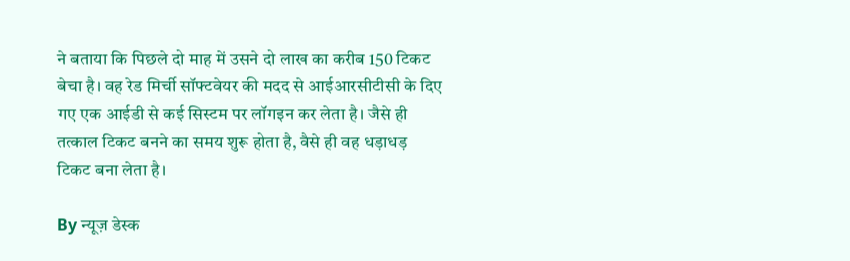ने बताया कि पिछले दो माह में उसने दो लाख का करीब 150 टिकट बेचा है। वह रेड मिर्ची सॉफ्टवेयर की मदद से आईआरसीटीसी के दिए गए एक आईडी से कई सिस्टम पर लॉगइन कर लेता है। जैसे ही तत्काल टिकट बनने का समय शुरू होता है, वैसे ही वह धड़ाधड़ टिकट बना लेता है।

By न्यूज़ डेस्क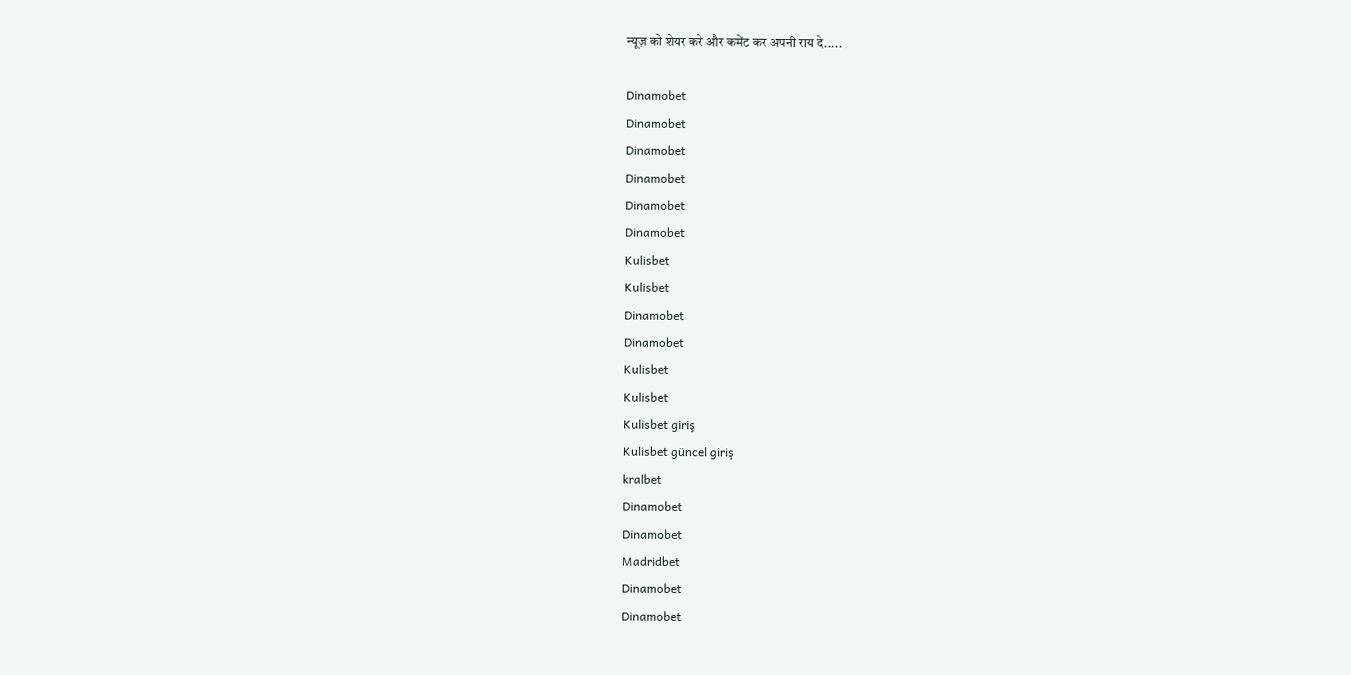न्यूज़ को शेयर करे और कमेंट कर अपनी राय दे.....

Dinamobet
Dinamobet
Dinamobet
Dinamobet
Dinamobet
Dinamobet
Kulisbet
Kulisbet
Dinamobet
Dinamobet
Kulisbet
Kulisbet
Kulisbet giriş
Kulisbet güncel giriş
kralbet
Dinamobet
Dinamobet
Madridbet
Dinamobet
Dinamobet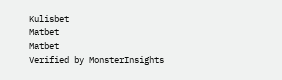Kulisbet
Matbet
Matbet
Verified by MonsterInsights